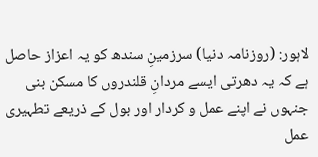لاہور: (روزنامہ دنیا) سرزمینِ سندھ کو یہ اعزاز حاصل ہے کہ یہ دھرتی ایسے مردانِ قلندروں کا مسکن بنی جنہوں نے اپنے عمل و کردار اور بول کے ذریعے تطہیری عمل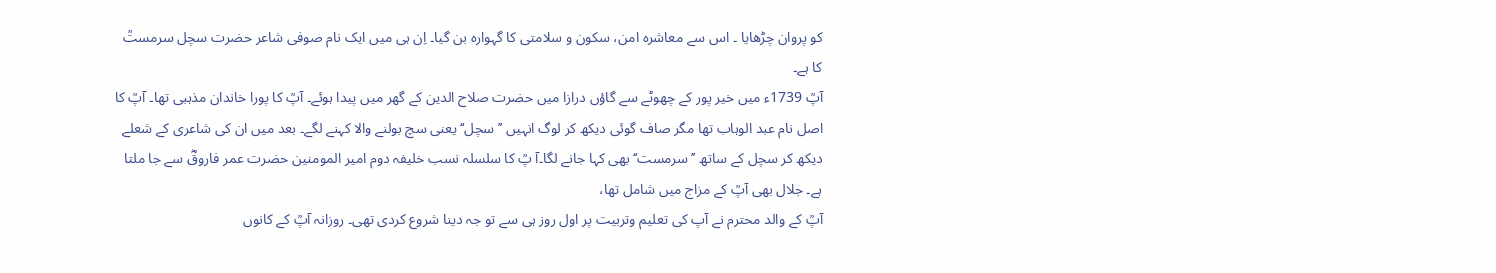کو پروان چڑھایا ۔ اس سے معاشرہ امن، سکون و سلامتی کا گہوارہ بن گیا۔ اِن ہی میں ایک نام صوفی شاعر حضرت سچل سرمستؒ کا ہے۔
آپؒ 1739ء میں خیر پور کے چھوٹے سے گاؤں درازا میں حضرت صلاح الدین کے گھر میں پیدا ہوئے۔ آپؒ کا پورا خاندان مذہبی تھا۔ آپؒ کا اصل نام عبد الوہاب تھا مگر صاف گوئی دیکھ کر لوگ انہیں ’’سچل‘‘ یعنی سچ بولنے والا کہنے لگے۔ بعد میں ان کی شاعری کے شعلے دیکھ کر سچل کے ساتھ ’’ سرمست‘‘ بھی کہا جانے لگا۔آ پؒ کا سلسلہ نسب خلیفہ دوم امیر المومنین حضرت عمر فاروقؓ سے جا ملتا ہے۔ جلال بھی آپؒ کے مزاج میں شامل تھا،
آپؒ کے والد محترم نے آپ کی تعلیم وتربیت پر اول روز ہی سے تو جہ دینا شروع کردی تھی۔ روزانہ آپؒ کے کانوں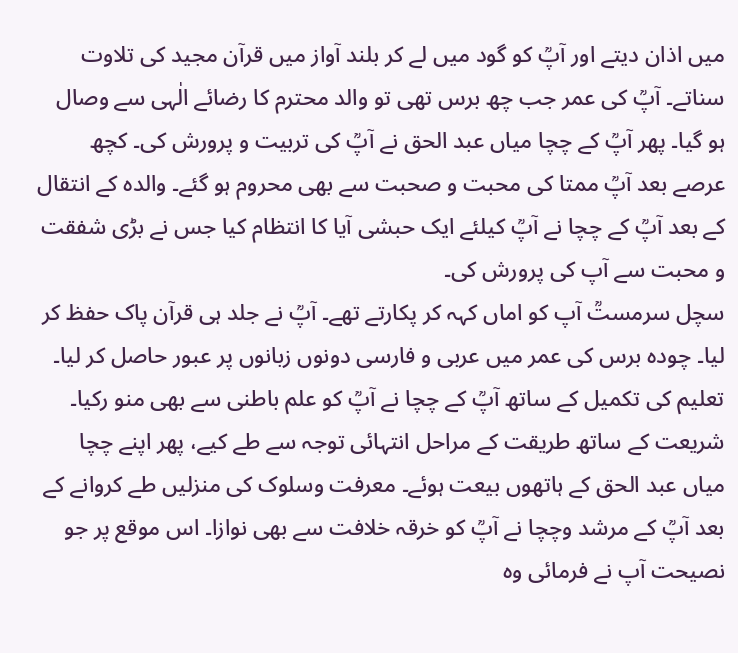میں اذان دیتے اور آپؒ کو گود میں لے کر بلند آواز میں قرآن مجید کی تلاوت سناتے۔ آپؒ کی عمر جب چھ برس تھی تو والد محترم کا رضائے الٰہی سے وصال ہو گیا۔ پھر آپؒ کے چچا میاں عبد الحق نے آپؒ کی تربیت و پرورش کی۔ کچھ عرصے بعد آپؒ ممتا کی محبت و صحبت سے بھی محروم ہو گئے۔ والدہ کے انتقال کے بعد آپؒ کے چچا نے آپؒ کیلئے ایک حبشی آیا کا انتظام کیا جس نے بڑی شفقت و محبت سے آپ کی پرورش کی۔
سچل سرمستؒ آپ کو اماں کہہ کر پکارتے تھے۔ آپؒ نے جلد ہی قرآن پاک حفظ کر لیا۔ چودہ برس کی عمر میں عربی و فارسی دونوں زبانوں پر عبور حاصل کر لیا۔ تعلیم کی تکمیل کے ساتھ آپؒ کے چچا نے آپؒ کو علم باطنی سے بھی منو رکیا۔ شریعت کے ساتھ طریقت کے مراحل انتہائی توجہ سے طے کیے، پھر اپنے چچا میاں عبد الحق کے ہاتھوں بیعت ہوئے۔ معرفت وسلوک کی منزلیں طے کروانے کے بعد آپؒ کے مرشد وچچا نے آپؒ کو خرقہ خلافت سے بھی نوازا۔ اس موقع پر جو نصیحت آپ نے فرمائی وہ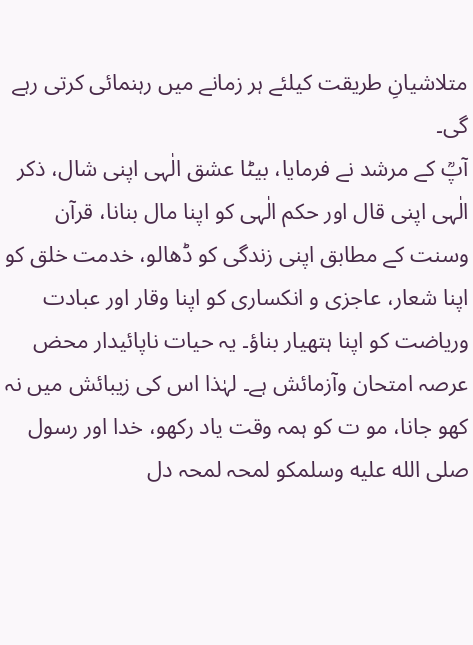متلاشیانِ طریقت کیلئے ہر زمانے میں رہنمائی کرتی رہے گی۔
آپؒ کے مرشد نے فرمایا، بیٹا عشق الٰہی اپنی شال، ذکر الٰہی اپنی قال اور حکم الٰہی کو اپنا مال بنانا، قرآن وسنت کے مطابق اپنی زندگی کو ڈھالو، خدمت خلق کو اپنا شعار، عاجزی و انکساری کو اپنا وقار اور عبادت وریاضت کو اپنا ہتھیار بناؤ۔ یہ حیات ناپائیدار محض عرصہ امتحان وآزمائش ہے۔ لہٰذا اس کی زیبائش میں نہ کھو جانا، مو ت کو ہمہ وقت یاد رکھو، خدا اور رسول صلى الله عليه وسلمکو لمحہ لمحہ دل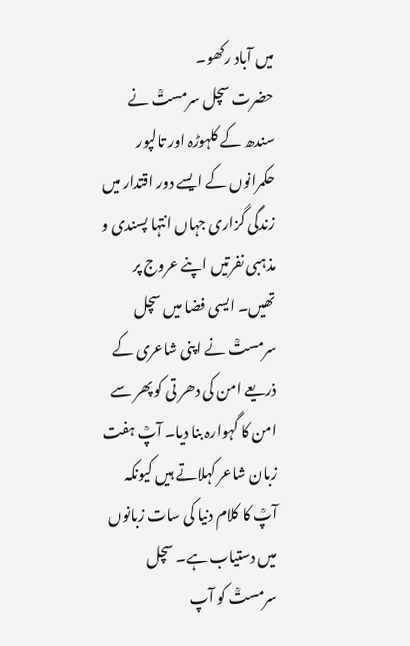میں آباد رکھو۔
حضرت سچل سرمستؒ نے سندھ کے کلہوڑہ اور تالپور حکمرانوں کے ایسے دور اقتدار میں زندگی گزاری جہاں انتہا پسندی و مذہبی نفرتیں اپنے عروج پر تھیں۔ ایسی فضا میں سچل سرمستؒ نے اپنی شاعری کے ذریعے امن کی دھر تی کو پھر سے امن کا گہوارہ بنا دیا۔ آپؒ ہفت زبان شاعر کہلاتے ہیں کیونکہ آپؒ کا کلام دنیا کی سات زبانوں میں دستیاب ہے۔ سچل سرمستؒ کو آپ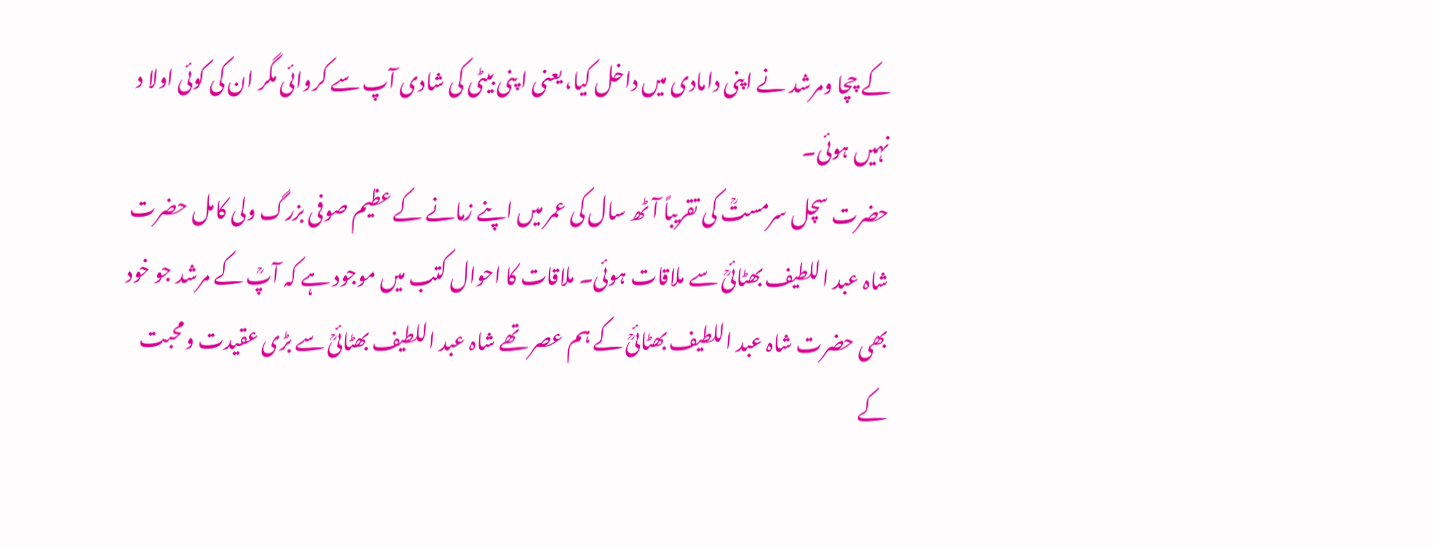کے چچا ومرشد نے اپنی دامادی میں داخل کیا، یعنی ا پنی بیٹی کی شادی آپ سے کروائی مگر ان کی کوئی اولا د نہیں ہوئی۔
حضرت سچل سرمستؒ کی تقریباً آٹھ سال کی عمر میں اپنے زمانے کے عظیم صوفی بزرگ ولی کامل حضرت شاہ عبد اللطیف بھٹائیؒ سے ملاقات ہوئی۔ ملاقات کا احوال کتب میں موجود ہے کہ آپؒ کے مرشد جو خود بھی حضرت شاہ عبد اللطیف بھٹائیؒ کے ہم عصر تھے شاہ عبد اللطیف بھٹائیؒ سے بڑی عقیدت ومحبت کے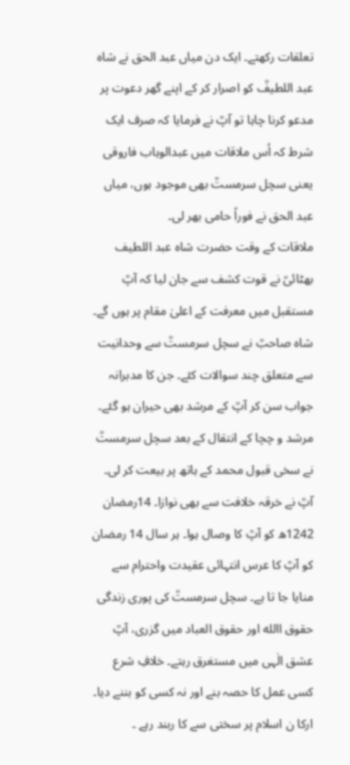تعلقات رکھتے۔ ایک دن میاں عبد الحق نے شاہ عبد اللطیفؒ کو اصرار کر کے اپنے گھر دعوت پر مدعو کرنا چاہا تو آپؒ نے فرمایا کہ صرف ایک شرط کہ اُس ملاقات میں عبدالوہاب فاروقی یعنی سچل سرمستؒ بھی موجود ہوں، میاں عبد الحق نے فوراً حامی بھر لی۔
ملاقات کے وقت حضرت شاہ عبد اللطیف بھٹائیؒ نے قوت کشف سے جان لیا کہ آپؒ مستقبل میں معرفت کے اعلیٰ مقام پر ہوں گے۔ شاہ صاحبؒ نے سچل سرمستؒ سے وحدانیت سے متعلق چند سوالات کئے۔ جن کا مدبرانہ جواب سن کر آپؒ کے مرشد بھی حیران ہو گئے۔ مرشد و چچا کے انتقال کے بعد سچل سرمستؒ نے سخی قبول محمد کے ہاتھ پر بیعت کر لی۔ آپؒ نے خرقہ خلافت سے بھی نوازا۔ 14رمضان 1242ھ کو آپؒ کا وصال ہوا۔ ہر سال 14 رمضان کو آپؒ کا عرس انتہائی عقیدت واحترام سے منایا جا تا ہے۔ سچل سرمستؒ کی پوری زندگی حقوق االله اور حقوق العباد میں گزری، آپؒ عشق الٰہی میں مستغرق رہتے۔ خلافِ شرع کسی عمل کا حصہ بنے اور نہ کسی کو بننے دیا۔ ارکا ن اسلام پر سختی سے کا ربند رہے ۔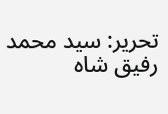تحریر: سید محمد رفیق شاہ